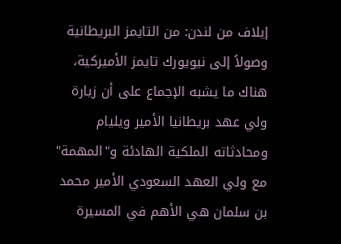إيلاف من لندن: من التايمز البريطانية وصولاً إلى نيويورك تايمز الأميركية، هناك ما يشبه الإجماع على أن زيارة ولي عهد بريطانيا الأمير ويليام ومحادثاته الملكية الهادئة و"المهمة" مع ولي العهد السعودي الأمير محمد بن سلمان هي الأهم في المسيرة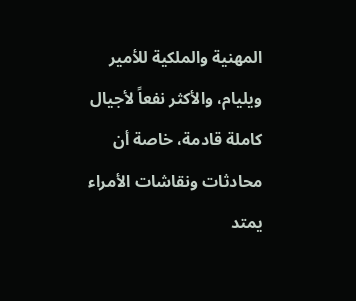المهنية والملكية للأمير ويليام، والأكثر نفعاً لأجيال كاملة قادمة، خاصة أن محادثات ونقاشات الأمراء يمتد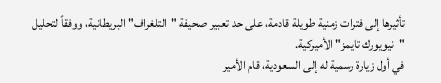تأثيرها إلى فترات زمنية طويلة قادمة، على حد تعبير صحيفة "التلغراف" البريطانية، ووفقاً لتحليل "نيويورك تايمز" الأميركية.
في أول زيارة رسمية له إلى السعودية، قام الأمير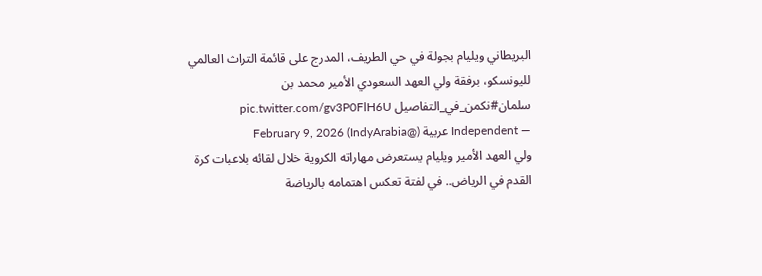البريطاني ويليام بجولة في حي الطريف، المدرج على قائمة التراث العالمي لليونسكو، برفقة ولي العهد السعودي الأمير محمد بن سلمان#نكمن_في_التفاصيل pic.twitter.com/gv3P0FlH6U
— Independent عربية (@IndyArabia) February 9, 2026
ولي العهد الأمير ويليام يستعرض مهاراته الكروية خلال لقائه بلاعبات كرة القدم في الرياض.. في لفتة تعكس اهتمامه بالرياضة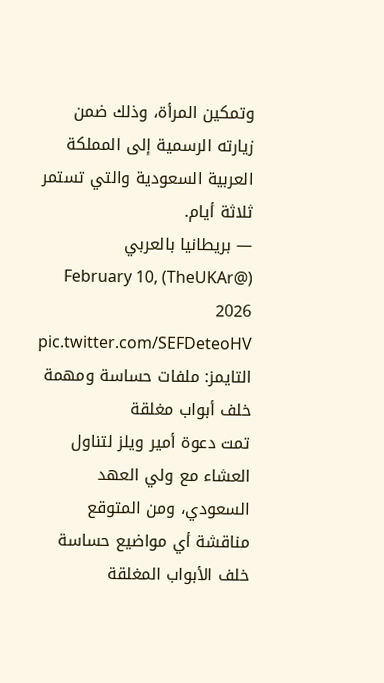وتمكين المرأة، وذلك ضمن زيارته الرسمية إلى المملكة العربية السعودية والتي تستمر ثلاثة أيام.
— بريطانيا بالعربي (@TheUKAr) February 10, 2026
pic.twitter.com/SEFDeteoHV
التايمز: ملفات حساسة ومهمة خلف أبواب مغلقة
تمت دعوة أمير ويلز لتناول العشاء مع ولي العهد السعودي، ومن المتوقع مناقشة أي مواضيع حساسة خلف الأبواب المغلقة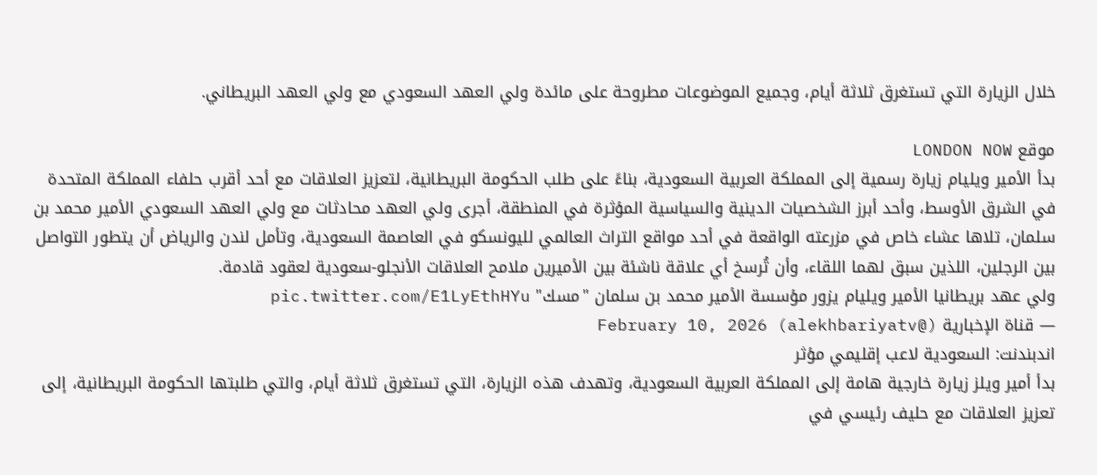خلال الزيارة التي تستغرق ثلاثة أيام، وجميع الموضوعات مطروحة على مائدة ولي العهد السعودي مع ولي العهد البريطاني.

موقع LONDON NOW
بدأ الأمير ويليام زيارة رسمية إلى المملكة العربية السعودية، بناءً على طلب الحكومة البريطانية، لتعزيز العلاقات مع أحد أقرب حلفاء المملكة المتحدة في الشرق الأوسط، وأحد أبرز الشخصيات الدينية والسياسية المؤثرة في المنطقة، أجرى ولي العهد محادثات مع ولي العهد السعودي الأمير محمد بن سلمان، تلاها عشاء خاص في مزرعته الواقعة في أحد مواقع التراث العالمي لليونسكو في العاصمة السعودية، وتأمل لندن والرياض أن يتطور التواصل بين الرجلين، اللذين سبق لهما اللقاء، وأن تُرسخ أي علاقة ناشئة بين الأميرين ملامح العلاقات الأنجلو-سعودية لعقود قادمة.
ولي عهد بريطانيا الأمير ويليام يزور مؤسسة الأمير محمد بن سلمان "مسك" pic.twitter.com/E1LyEthHYu
— قناة الإخبارية (@alekhbariyatv) February 10, 2026
اندبندنت: السعودية لاعب إقليمي مؤثر
بدأ أمير ويلز زيارة خارجية هامة إلى المملكة العربية السعودية، وتهدف هذه الزيارة، التي تستغرق ثلاثة أيام، والتي طلبتها الحكومة البريطانية، إلى تعزيز العلاقات مع حليف رئيسي في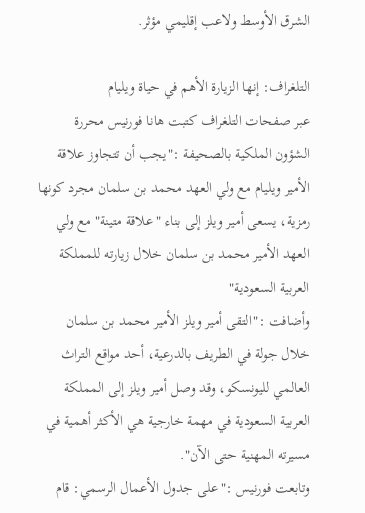الشرق الأوسط ولاعب إقليمي مؤثر.

التلغراف: إنها الزيارة الأهم في حياة ويليام
عبر صفحات التلغراف كتبت هانا فورنيس محررة الشؤون الملكية بالصحيفة :"يجب أن تتجاوز علاقة الأمير ويليام مع ولي العهد محمد بن سلمان مجرد كونها رمزية، يسعى أمير ويلز إلى بناء "علاقة متينة" مع ولي العهد الأمير محمد بن سلمان خلال زيارته للمملكة العربية السعودية"
وأضافت :"التقى أمير ويلز الأمير محمد بن سلمان خلال جولة في الطريف بالدرعية، أحد مواقع التراث العالمي لليونسكو، وقد وصل أمير ويلز إلى المملكة العربية السعودية في مهمة خارجية هي الأكثر أهمية في مسيرته المهنية حتى الآن".
وتابعت فورنيس :"على جدول الأعمال الرسمي: قام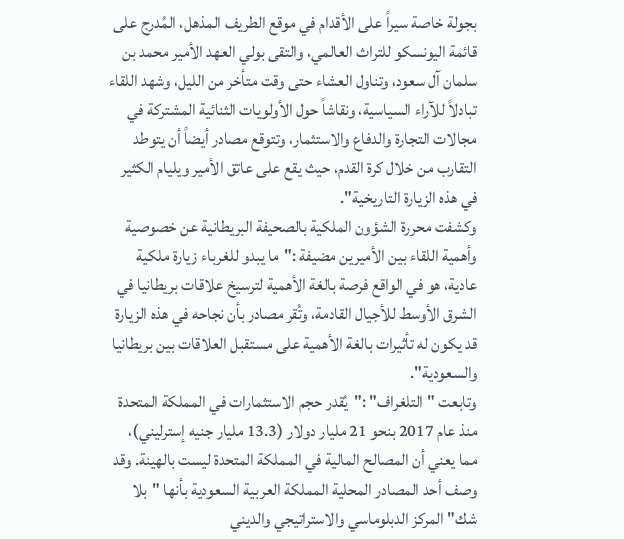بجولة خاصة سيراً على الأقدام في موقع الطريف المذهل، المُدرج على قائمة اليونسكو للتراث العالمي، والتقى بولي العهد الأمير محمد بن سلمان آل سعود، وتناول العشاء حتى وقت متأخر من الليل، وشهد اللقاء تبادلاً للآراء السياسية، ونقاشاً حول الأولويات الثنائية المشتركة في مجالات التجارة والدفاع والاستثمار، وتتوقع مصادر أيضاً أن يتوطد التقارب من خلال كرة القدم، حيث يقع على عاتق الأمير ويليام الكثير في هذه الزيارة التاريخية".
وكشفت محررة الشؤون الملكية بالصحيفة البريطانية عن خصوصية وأهمية اللقاء بين الأميرين مضيفة :"ما يبدو للغرباء زيارة ملكية عادية، هو في الواقع فرصة بالغة الأهمية لترسيخ علاقات بريطانيا في الشرق الأوسط للأجيال القادمة، وتُقر مصادر بأن نجاحه في هذه الزيارة قد يكون له تأثيرات بالغة الأهمية على مستقبل العلاقات بين بريطانيا والسعودية".
وتابعت "التلغراف" :"يُقدر حجم الاستثمارات في المملكة المتحدة منذ عام 2017 بنحو 21 مليار دولار (13.3 مليار جنيه إسترليني)، مما يعني أن المصالح المالية في المملكة المتحدة ليست بالهينة. وقد وصف أحد المصادر المحلية المملكة العربية السعودية بأنها "بلا شك" المركز الدبلوماسي والاستراتيجي والديني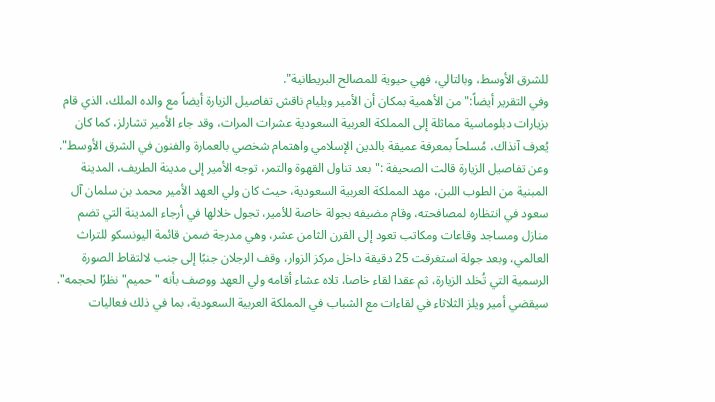للشرق الأوسط، وبالتالي، فهي حيوية للمصالح البريطانية".
وفي التقرير أيضاً:"من الأهمية بمكان أن الأمير ويليام ناقش تفاصيل الزيارة أيضاً مع والده الملك، الذي قام بزيارات دبلوماسية مماثلة إلى المملكة العربية السعودية عشرات المرات، وقد جاء الأمير تشارلز، كما كان يُعرف آنذاك، مُسلحاً بمعرفة عميقة بالدين الإسلامي واهتمام شخصي بالعمارة والفنون في الشرق الأوسط".
وعن تفاصيل الزيارة قالت الصحيفة :"بعد تناول القهوة والتمر، توجه الأمير إلى مدينة الطريف، المدينة المبنية من الطوب اللبن، مهد المملكة العربية السعودية، حيث كان ولي العهد الأمير محمد بن سلمان آل سعود في انتظاره لمصافحته، وقام مضيفه بجولة خاصة للأمير، تجول خلالها في أرجاء المدينة التي تضم منازل ومساجد وقاعات ومكاتب تعود إلى القرن الثامن عشر، وهي مدرجة ضمن قائمة اليونسكو للتراث العالمي، وبعد جولة استغرقت 25 دقيقة داخل مركز الزوار، وقف الرجلان جنبًا إلى جنب لالتقاط الصورة الرسمية التي تُخلد الزيارة، ثم عقدا لقاء خاصا، تلاه عشاء أقامه ولي العهد ووصف بأنه "حميم" نظرًا لحجمه".
سيقضي أمير ويلز الثلاثاء في لقاءات مع الشباب في المملكة العربية السعودية، بما في ذلك فعاليات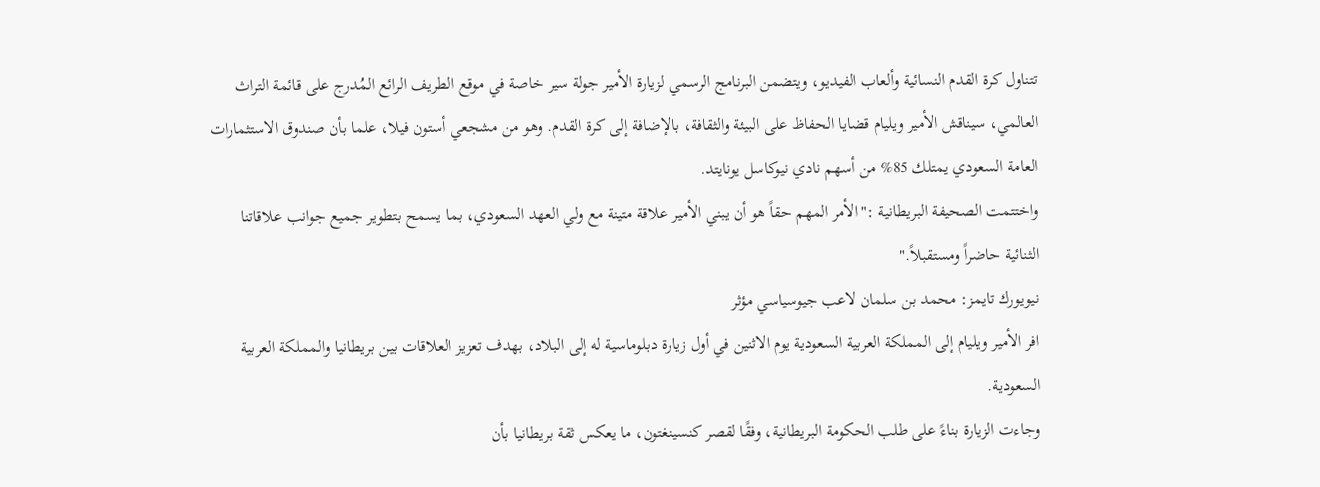تتناول كرة القدم النسائية وألعاب الفيديو، ويتضمن البرنامج الرسمي لزيارة الأمير جولة سير خاصة في موقع الطريف الرائع المُدرج على قائمة التراث العالمي، سيناقش الأمير ويليام قضايا الحفاظ على البيئة والثقافة، بالإضافة إلى كرة القدم. وهو من مشجعي أستون فيلا، علما بأن صندوق الاستثمارات العامة السعودي يمتلك 85% من أسهم نادي نيوكاسل يونايتد.
واختتمت الصحيفة البريطانية :"الأمر المهم حقاً هو أن يبني الأمير علاقة متينة مع ولي العهد السعودي، بما يسمح بتطوير جميع جوانب علاقاتنا الثنائية حاضراً ومستقبلاً."
نيويورك تايمز: محمد بن سلمان لاعب جيوسياسي مؤثر
افر الأمير ويليام إلى المملكة العربية السعودية يوم الاثنين في أول زيارة دبلوماسية له إلى البلاد، بهدف تعزيز العلاقات بين بريطانيا والمملكة العربية السعودية.
وجاءت الزيارة بناءً على طلب الحكومة البريطانية، وفقًا لقصر كنسينغتون، ما يعكس ثقة بريطانيا بأن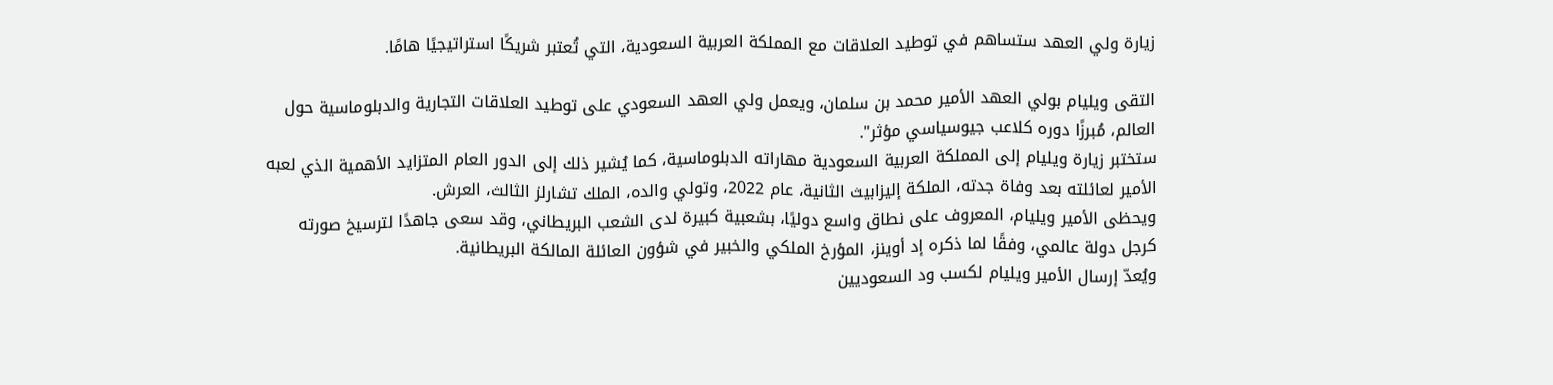زيارة ولي العهد ستساهم في توطيد العلاقات مع المملكة العربية السعودية، التي تُعتبر شريكًا استراتيجيًا هامًا.

التقى ويليام بولي العهد الأمير محمد بن سلمان، ويعمل ولي العهد السعودي على توطيد العلاقات التجارية والدبلوماسية حول العالم، مُبرزًا دوره كلاعب جيوسياسي مؤثر".
ستختبر زيارة ويليام إلى المملكة العربية السعودية مهاراته الدبلوماسية، كما يُشير ذلك إلى الدور العام المتزايد الأهمية الذي لعبه الأمير لعائلته بعد وفاة جدته، الملكة إليزابيث الثانية، عام 2022، وتولي والده، الملك تشارلز الثالث، العرش.
ويحظى الأمير ويليام، المعروف على نطاق واسع دوليًا، بشعبية كبيرة لدى الشعب البريطاني، وقد سعى جاهدًا لترسيخ صورته كرجل دولة عالمي، وفقًا لما ذكره إد أوينز، المؤرخ الملكي والخبير في شؤون العائلة المالكة البريطانية.
ويُعدّ إرسال الأمير ويليام لكسب ود السعوديين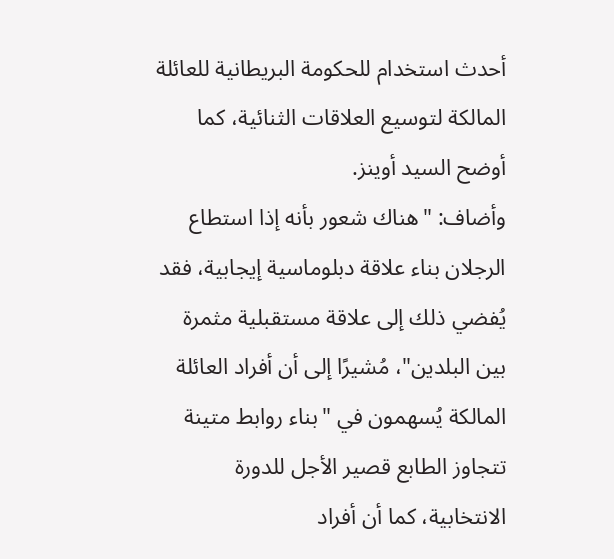أحدث استخدام للحكومة البريطانية للعائلة المالكة لتوسيع العلاقات الثنائية، كما أوضح السيد أوينز.
وأضاف: "هناك شعور بأنه إذا استطاع الرجلان بناء علاقة دبلوماسية إيجابية، فقد يُفضي ذلك إلى علاقة مستقبلية مثمرة بين البلدين"، مُشيرًا إلى أن أفراد العائلة المالكة يُسهمون في "بناء روابط متينة تتجاوز الطابع قصير الأجل للدورة الانتخابية، كما أن أفراد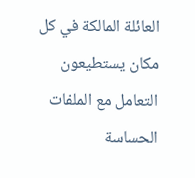العائلة المالكة في كل مكان يستطيعون التعامل مع الملفات الحساسة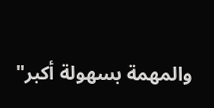والمهمة بسهولة أكبر"